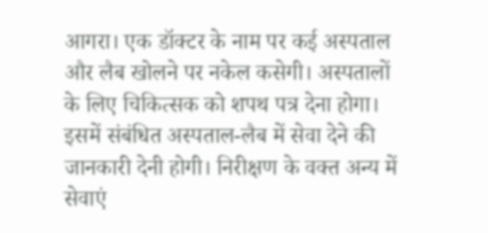आगरा। एक डॉक्टर के नाम पर कई अस्पताल और लैब खोलने पर नकेल कसेगी। अस्पतालों के लिए चिकित्सक को शपथ पत्र देना होगा। इसमें संबंधित अस्पताल-लैब में सेवा देने की जानकारी देनी होगी। निरीक्षण के वक्त अन्य में सेवाएं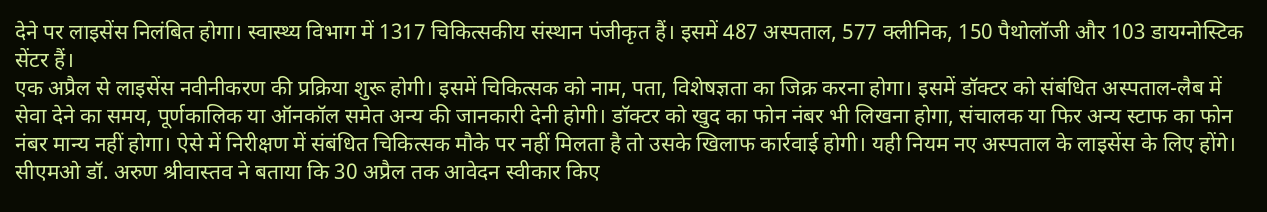देने पर लाइसेंस निलंबित होगा। स्वास्थ्य विभाग में 1317 चिकित्सकीय संस्थान पंजीकृत हैं। इसमें 487 अस्पताल, 577 क्लीनिक, 150 पैथोलॉजी और 103 डायग्नोस्टिक सेंटर हैं।
एक अप्रैल से लाइसेंस नवीनीकरण की प्रक्रिया शुरू होगी। इसमें चिकित्सक को नाम, पता, विशेषज्ञता का जिक्र करना होगा। इसमें डॉक्टर को संबंधित अस्पताल-लैब में सेवा देने का समय, पूर्णकालिक या ऑनकॉल समेत अन्य की जानकारी देनी होगी। डॉक्टर को खुद का फोन नंबर भी लिखना होगा, संचालक या फिर अन्य स्टाफ का फोन नंबर मान्य नहीं होगा। ऐसे में निरीक्षण में संबंधित चिकित्सक मौके पर नहीं मिलता है तो उसके खिलाफ कार्रवाई होगी। यही नियम नए अस्पताल के लाइसेंस के लिए होंगे। सीएमओ डॉ. अरुण श्रीवास्तव ने बताया कि 30 अप्रैल तक आवेदन स्वीकार किए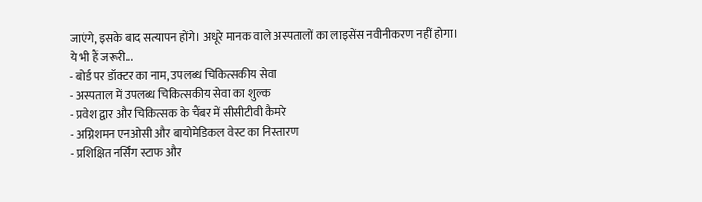जाएंगे, इसके बाद सत्यापन होंगे। अधूरे मानक वाले अस्पतालों का लाइसेंस नवीनीकरण नहीं होगा।
ये भी हैं जरूरी...
- बोर्ड पर डॉक्टर का नाम, उपलब्ध चिकित्सकीय सेवा
- अस्पताल में उपलब्ध चिकित्सकीय सेवा का शुल्क
- प्रवेश द्वार और चिकित्सक के चैंबर में सीसीटीवी कैमरे
- अग्निशमन एनओसी और बायोमेडिकल वेस्ट का निस्तारण
- प्रशिक्षित नर्सिंग स्टाफ और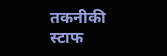तकनीकी स्टाफ